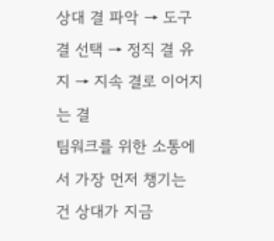상대 결 파악 → 도구 결 선택 → 정직 결 유지 → 지속 결로 이어지는 결
팀워크를 위한 소통에서 가장 먼저 챙기는 건 상대가 지금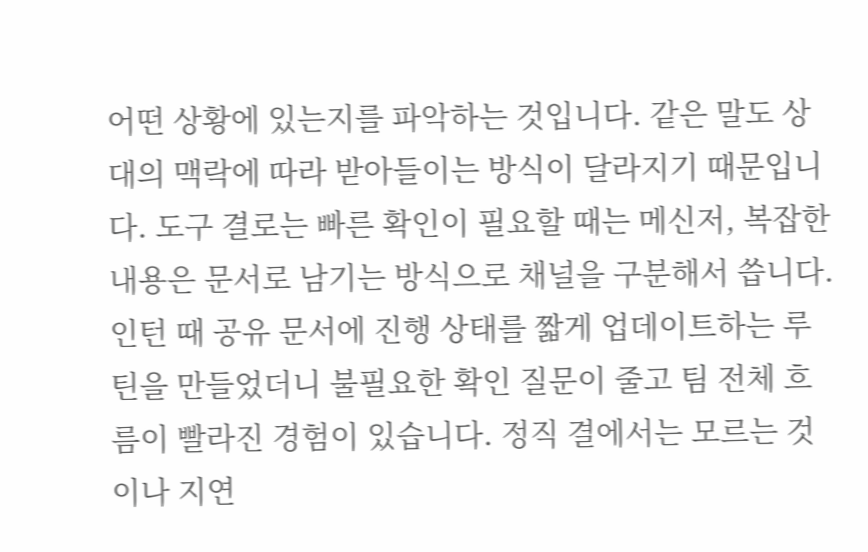어떤 상황에 있는지를 파악하는 것입니다. 같은 말도 상대의 맥락에 따라 받아들이는 방식이 달라지기 때문입니다. 도구 결로는 빠른 확인이 필요할 때는 메신저, 복잡한 내용은 문서로 남기는 방식으로 채널을 구분해서 씁니다. 인턴 때 공유 문서에 진행 상태를 짧게 업데이트하는 루틴을 만들었더니 불필요한 확인 질문이 줄고 팀 전체 흐름이 빨라진 경험이 있습니다. 정직 결에서는 모르는 것이나 지연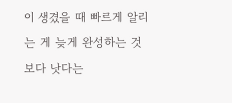이 생겼을 때 빠르게 알리는 게 늦게 완성하는 것보다 낫다는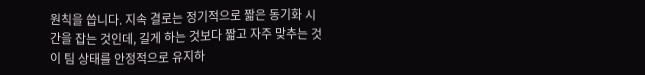원칙을 씁니다. 지속 결로는 정기적으로 짧은 동기화 시간을 잡는 것인데, 길게 하는 것보다 짧고 자주 맞추는 것이 팀 상태를 안정적으로 유지하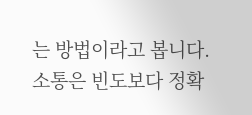는 방법이라고 봅니다. 소통은 빈도보다 정확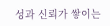성과 신뢰가 쌓이는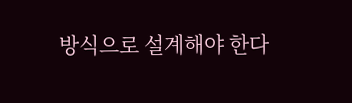방식으로 설계해야 한다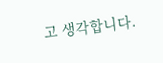고 생각합니다.